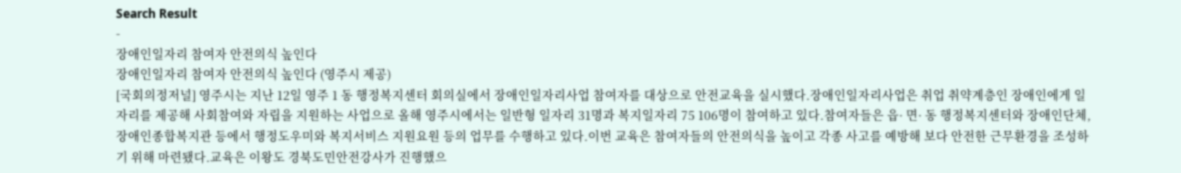Search Result
-
장애인일자리 참여자 안전의식 높인다
장애인일자리 참여자 안전의식 높인다 (영주시 제공)
[국회의정저널] 영주시는 지난 12일 영주 1 동 행정복지센터 회의실에서 장애인일자리사업 참여자를 대상으로 안전교육을 실시했다.장애인일자리사업은 취업 취약계층인 장애인에게 일자리를 제공해 사회참여와 자립을 지원하는 사업으로 올해 영주시에서는 일반형 일자리 31명과 복지일자리 75 106명이 참여하고 있다.참여자들은 읍· 면· 동 행정복지센터와 장애인단체, 장애인종합복지관 등에서 행정도우미와 복지서비스 지원요원 등의 업무를 수행하고 있다.이번 교육은 참여자들의 안전의식을 높이고 각종 사고를 예방해 보다 안전한 근무환경을 조성하기 위해 마련됐다.교육은 이왕도 경북도민안전강사가 진행했으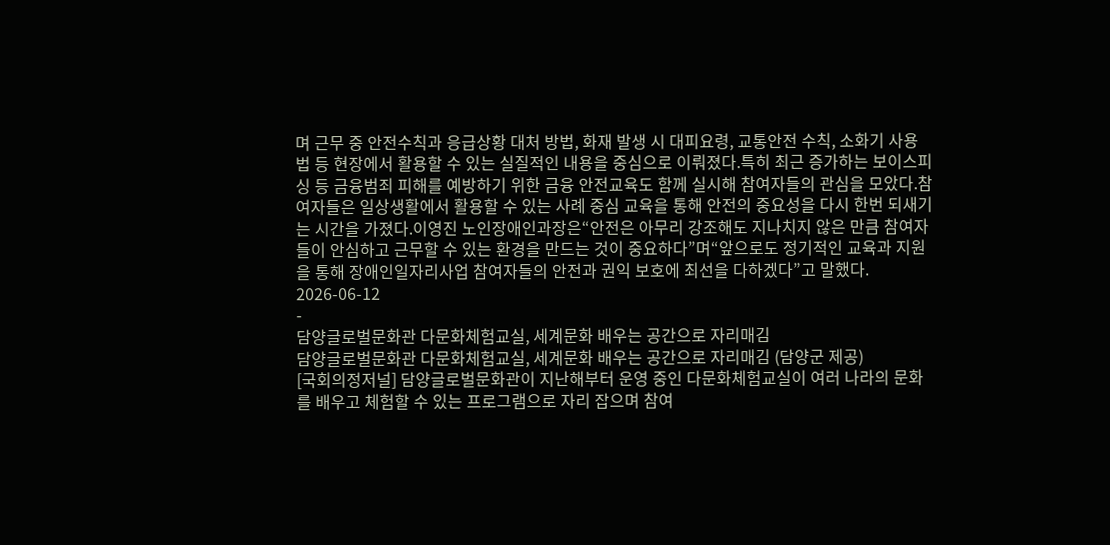며 근무 중 안전수칙과 응급상황 대처 방법, 화재 발생 시 대피요령, 교통안전 수칙, 소화기 사용법 등 현장에서 활용할 수 있는 실질적인 내용을 중심으로 이뤄졌다.특히 최근 증가하는 보이스피싱 등 금융범죄 피해를 예방하기 위한 금융 안전교육도 함께 실시해 참여자들의 관심을 모았다.참여자들은 일상생활에서 활용할 수 있는 사례 중심 교육을 통해 안전의 중요성을 다시 한번 되새기는 시간을 가졌다.이영진 노인장애인과장은“안전은 아무리 강조해도 지나치지 않은 만큼 참여자들이 안심하고 근무할 수 있는 환경을 만드는 것이 중요하다”며“앞으로도 정기적인 교육과 지원을 통해 장애인일자리사업 참여자들의 안전과 권익 보호에 최선을 다하겠다”고 말했다.
2026-06-12
-
담양글로벌문화관 다문화체험교실, 세계문화 배우는 공간으로 자리매김
담양글로벌문화관 다문화체험교실, 세계문화 배우는 공간으로 자리매김 (담양군 제공)
[국회의정저널] 담양글로벌문화관이 지난해부터 운영 중인 다문화체험교실이 여러 나라의 문화를 배우고 체험할 수 있는 프로그램으로 자리 잡으며 참여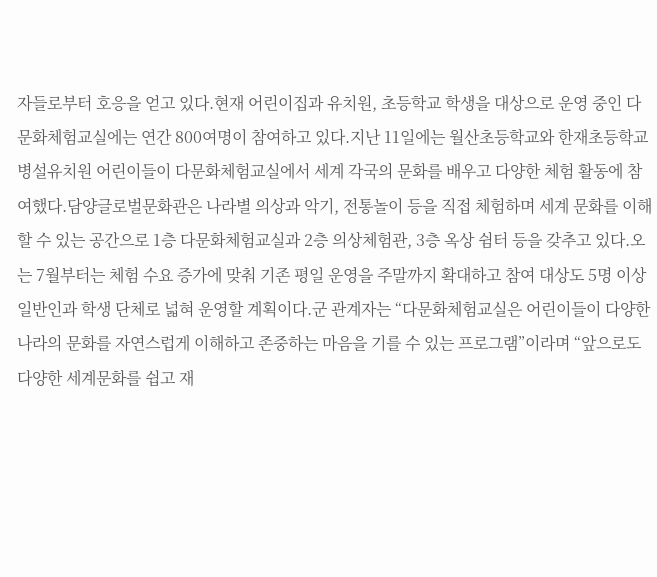자들로부터 호응을 얻고 있다.현재 어린이집과 유치원, 초등학교 학생을 대상으로 운영 중인 다문화체험교실에는 연간 800여명이 참여하고 있다.지난 11일에는 월산초등학교와 한재초등학교 병설유치원 어린이들이 다문화체험교실에서 세계 각국의 문화를 배우고 다양한 체험 활동에 참여했다.담양글로벌문화관은 나라별 의상과 악기, 전통놀이 등을 직접 체험하며 세계 문화를 이해할 수 있는 공간으로 1층 다문화체험교실과 2층 의상체험관, 3층 옥상 쉼터 등을 갖추고 있다.오는 7월부터는 체험 수요 증가에 맞춰 기존 평일 운영을 주말까지 확대하고 참여 대상도 5명 이상 일반인과 학생 단체로 넓혀 운영할 계획이다.군 관계자는 “다문화체험교실은 어린이들이 다양한 나라의 문화를 자연스럽게 이해하고 존중하는 마음을 기를 수 있는 프로그램”이라며 “앞으로도 다양한 세계문화를 쉽고 재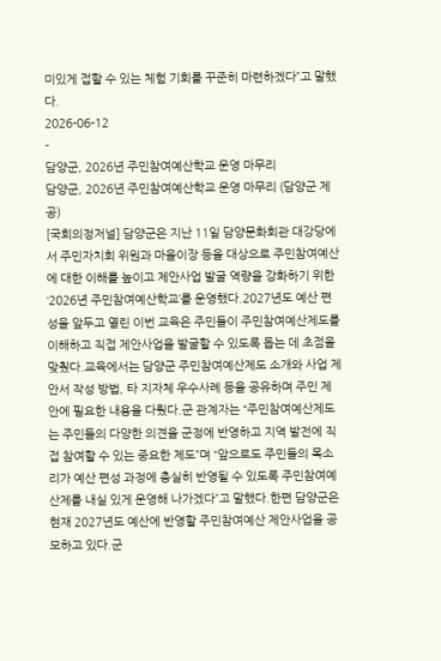미있게 접할 수 있는 체험 기회를 꾸준히 마련하겠다”고 말했다.
2026-06-12
-
담양군, 2026년 주민참여예산학교 운영 마무리
담양군, 2026년 주민참여예산학교 운영 마무리 (담양군 제공)
[국회의정저널] 담양군은 지난 11일 담양문화회관 대강당에서 주민자치회 위원과 마을이장 등을 대상으로 주민참여예산에 대한 이해를 높이고 제안사업 발굴 역량을 강화하기 위한 ‘2026년 주민참여예산학교’를 운영했다.2027년도 예산 편성을 앞두고 열린 이번 교육은 주민들이 주민참여예산제도를 이해하고 직접 제안사업을 발굴할 수 있도록 돕는 데 초점을 맞췄다.교육에서는 담양군 주민참여예산제도 소개와 사업 제안서 작성 방법, 타 지자체 우수사례 등을 공유하며 주민 제안에 필요한 내용을 다뤘다.군 관계자는 “주민참여예산제도는 주민들의 다양한 의견을 군정에 반영하고 지역 발전에 직접 참여할 수 있는 중요한 제도”며 “앞으로도 주민들의 목소리가 예산 편성 과정에 충실히 반영될 수 있도록 주민참여예산제를 내실 있게 운영해 나가겠다”고 말했다.한편 담양군은 현재 2027년도 예산에 반영할 주민참여예산 제안사업을 공모하고 있다.군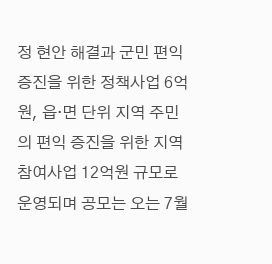정 현안 해결과 군민 편익 증진을 위한 정책사업 6억원, 읍·면 단위 지역 주민의 편익 증진을 위한 지역참여사업 12억원 규모로 운영되며 공모는 오는 7월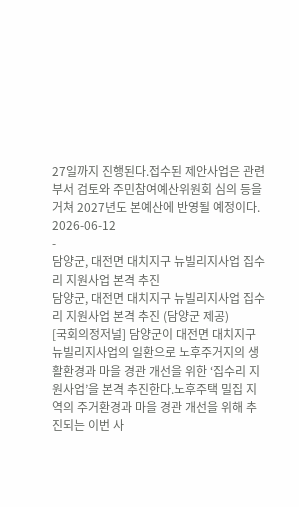27일까지 진행된다.접수된 제안사업은 관련 부서 검토와 주민참여예산위원회 심의 등을 거쳐 2027년도 본예산에 반영될 예정이다.
2026-06-12
-
담양군, 대전면 대치지구 뉴빌리지사업 집수리 지원사업 본격 추진
담양군, 대전면 대치지구 뉴빌리지사업 집수리 지원사업 본격 추진 (담양군 제공)
[국회의정저널] 담양군이 대전면 대치지구 뉴빌리지사업의 일환으로 노후주거지의 생활환경과 마을 경관 개선을 위한 ‘집수리 지원사업’을 본격 추진한다.노후주택 밀집 지역의 주거환경과 마을 경관 개선을 위해 추진되는 이번 사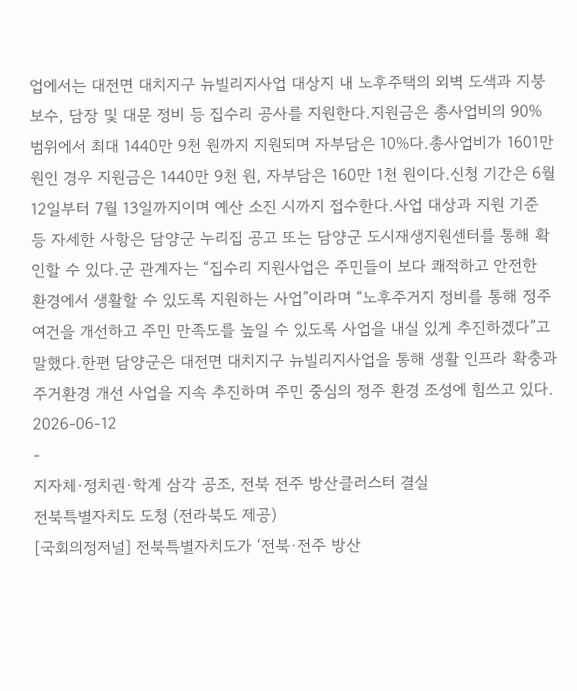업에서는 대전면 대치지구 뉴빌리지사업 대상지 내 노후주택의 외벽 도색과 지붕 보수, 담장 및 대문 정비 등 집수리 공사를 지원한다.지원금은 총사업비의 90% 범위에서 최대 1440만 9천 원까지 지원되며 자부담은 10%다.총사업비가 1601만원인 경우 지원금은 1440만 9천 원, 자부담은 160만 1천 원이다.신청 기간은 6월 12일부터 7월 13일까지이며 예산 소진 시까지 접수한다.사업 대상과 지원 기준 등 자세한 사항은 담양군 누리집 공고 또는 담양군 도시재생지원센터를 통해 확인할 수 있다.군 관계자는 “집수리 지원사업은 주민들이 보다 쾌적하고 안전한 환경에서 생활할 수 있도록 지원하는 사업”이라며 “노후주거지 정비를 통해 정주 여건을 개선하고 주민 만족도를 높일 수 있도록 사업을 내실 있게 추진하겠다”고 말했다.한편 담양군은 대전면 대치지구 뉴빌리지사업을 통해 생활 인프라 확충과 주거환경 개선 사업을 지속 추진하며 주민 중심의 정주 환경 조성에 힘쓰고 있다.
2026-06-12
-
지자체·정치권·학계 삼각 공조, 전북 전주 방산클러스터 결실
전북특별자치도 도청 (전라북도 제공)
[국회의정저널] 전북특별자치도가 ‘전북·전주 방산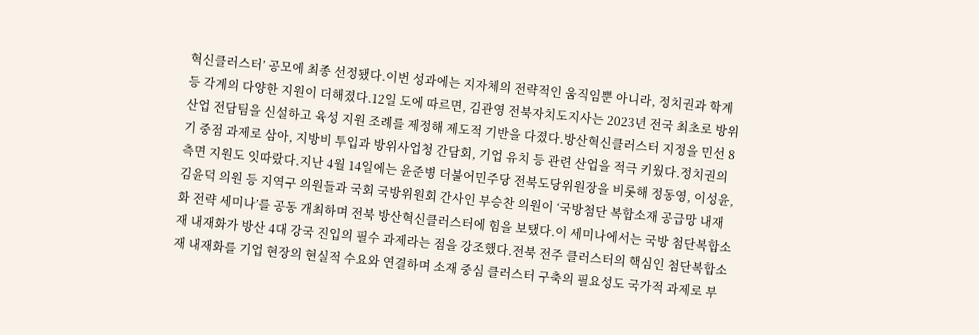혁신클러스터’ 공모에 최종 선정됐다.이번 성과에는 지자체의 전략적인 움직임뿐 아니라, 정치권과 학계 등 각계의 다양한 지원이 더해졌다.12일 도에 따르면, 김관영 전북자치도지사는 2023년 전국 최초로 방위산업 전담팀을 신설하고 육성 지원 조례를 제정해 제도적 기반을 다졌다.방산혁신클러스터 지정을 민선 8기 중점 과제로 삼아, 지방비 투입과 방위사업청 간담회, 기업 유치 등 관련 산업을 적극 키웠다.정치권의 측면 지원도 잇따랐다.지난 4월 14일에는 윤준병 더불어민주당 전북도당위원장을 비롯해 정동영, 이성윤, 김윤덕 의원 등 지역구 의원들과 국회 국방위원회 간사인 부승찬 의원이 ‘국방첨단 복합소재 공급망 내재화 전략 세미나’를 공동 개최하며 전북 방산혁신클러스터에 힘을 보탰다.이 세미나에서는 국방 첨단복합소재 내재화가 방산 4대 강국 진입의 필수 과제라는 점을 강조했다.전북 전주 클러스터의 핵심인 첨단복합소재 내재화를 기업 현장의 현실적 수요와 연결하며 소재 중심 클러스터 구축의 필요성도 국가적 과제로 부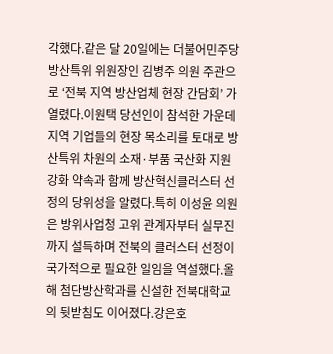각했다.같은 달 20일에는 더불어민주당 방산특위 위원장인 김병주 의원 주관으로 ‘전북 지역 방산업체 현장 간담회’ 가 열렸다.이원택 당선인이 참석한 가운데 지역 기업들의 현장 목소리를 토대로 방산특위 차원의 소재·부품 국산화 지원 강화 약속과 함께 방산혁신클러스터 선정의 당위성을 알렸다.특히 이성윤 의원은 방위사업청 고위 관계자부터 실무진까지 설득하며 전북의 클러스터 선정이 국가적으로 필요한 일임을 역설했다.올해 첨단방산학과를 신설한 전북대학교의 뒷받침도 이어졌다.강은호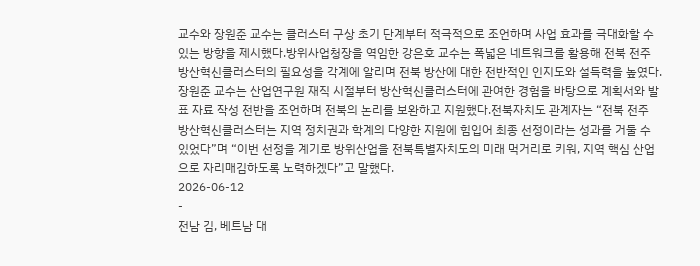교수와 장원준 교수는 클러스터 구상 초기 단계부터 적극적으로 조언하며 사업 효과를 극대화할 수 있는 방향을 제시했다.방위사업청장을 역임한 강은호 교수는 폭넓은 네트워크를 활용해 전북 전주 방산혁신클러스터의 필요성을 각계에 알리며 전북 방산에 대한 전반적인 인지도와 설득력을 높였다.장원준 교수는 산업연구원 재직 시절부터 방산혁신클러스터에 관여한 경험을 바탕으로 계획서와 발표 자료 작성 전반을 조언하며 전북의 논리를 보완하고 지원했다.전북자치도 관계자는 “전북 전주 방산혁신클러스터는 지역 정치권과 학계의 다양한 지원에 힘입어 최종 선정이라는 성과를 거둘 수 있었다”며 “이번 선정을 계기로 방위산업을 전북특별자치도의 미래 먹거리로 키워, 지역 핵심 산업으로 자리매김하도록 노력하겠다”고 말했다.
2026-06-12
-
전남 김, 베트남 대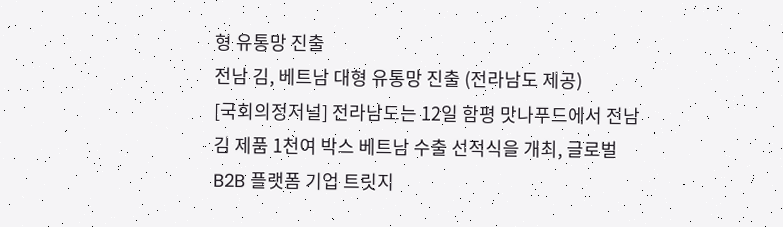형 유통망 진출
전남 김, 베트남 대형 유통망 진출 (전라남도 제공)
[국회의정저널] 전라남도는 12일 함평 맛나푸드에서 전남 김 제품 1천여 박스 베트남 수출 선적식을 개최, 글로벌 B2B 플랫폼 기업 트릿지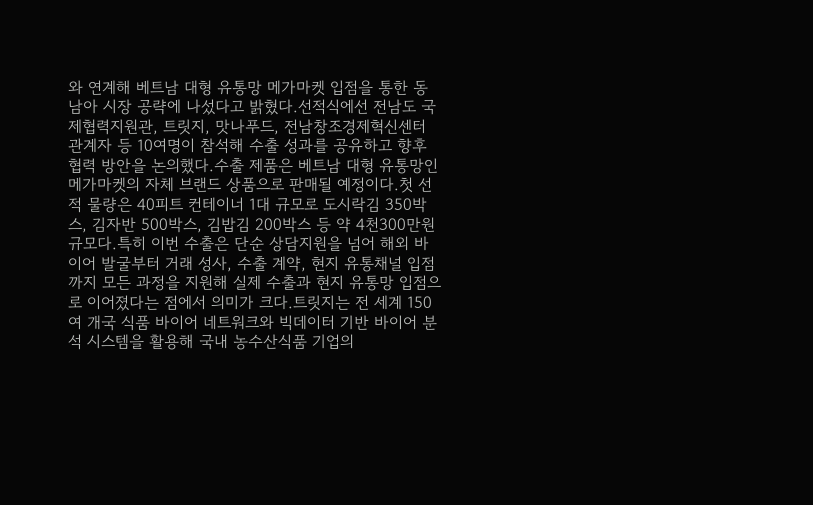와 연계해 베트남 대형 유통망 메가마켓 입점을 통한 동남아 시장 공략에 나섰다고 밝혔다.선적식에선 전남도 국제협력지원관, 트릿지, 맛나푸드, 전남창조경제혁신센터 관계자 등 10여명이 참석해 수출 성과를 공유하고 향후 협력 방안을 논의했다.수출 제품은 베트남 대형 유통망인 메가마켓의 자체 브랜드 상품으로 판매될 예정이다.첫 선적 물량은 40피트 컨테이너 1대 규모로 도시락김 350박스, 김자반 500박스, 김밥김 200박스 등 약 4천300만원 규모다.특히 이번 수출은 단순 상담지원을 넘어 해외 바이어 발굴부터 거래 성사, 수출 계약, 현지 유통채널 입점까지 모든 과정을 지원해 실제 수출과 현지 유통망 입점으로 이어졌다는 점에서 의미가 크다.트릿지는 전 세계 150여 개국 식품 바이어 네트워크와 빅데이터 기반 바이어 분석 시스템을 활용해 국내 농수산식품 기업의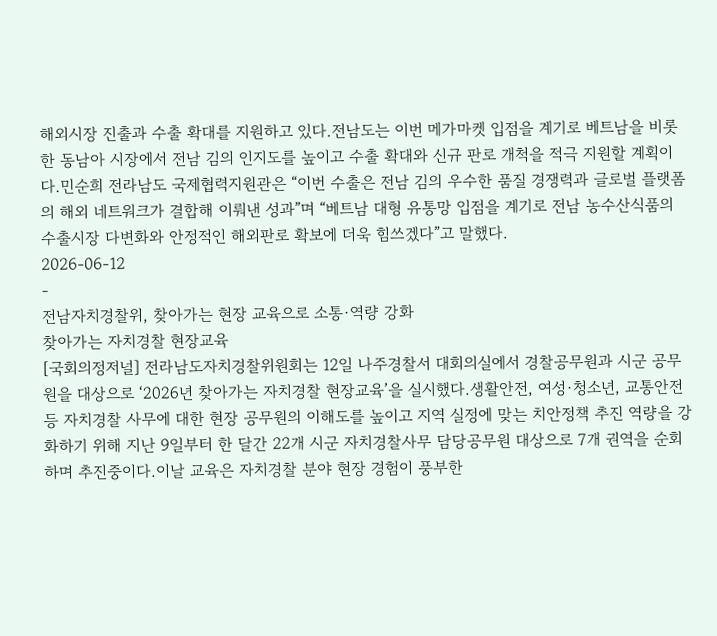해외시장 진출과 수출 확대를 지원하고 있다.전남도는 이번 메가마켓 입점을 계기로 베트남을 비롯한 동남아 시장에서 전남 김의 인지도를 높이고 수출 확대와 신규 판로 개척을 적극 지원할 계획이다.민순희 전라남도 국제협력지원관은 “이번 수출은 전남 김의 우수한 품질 경쟁력과 글로벌 플랫폼의 해외 네트워크가 결합해 이뤄낸 성과”며 “베트남 대형 유통망 입점을 계기로 전남 농수산식품의 수출시장 다변화와 안정적인 해외판로 확보에 더욱 힘쓰겠다”고 말했다.
2026-06-12
-
전남자치경찰위, 찾아가는 현장 교육으로 소통·역량 강화
찾아가는 자치경찰 현장교육
[국회의정저널] 전라남도자치경찰위원회는 12일 나주경찰서 대회의실에서 경찰공무원과 시군 공무원을 대상으로 ‘2026년 찾아가는 자치경찰 현장교육’을 실시했다.생활안전, 여성·청소년, 교통안전 등 자치경찰 사무에 대한 현장 공무원의 이해도를 높이고 지역 실정에 맞는 치안정책 추진 역량을 강화하기 위해 지난 9일부터 한 달간 22개 시군 자치경찰사무 담당공무원 대상으로 7개 권역을 순회하며 추진중이다.이날 교육은 자치경찰 분야 현장 경험이 풍부한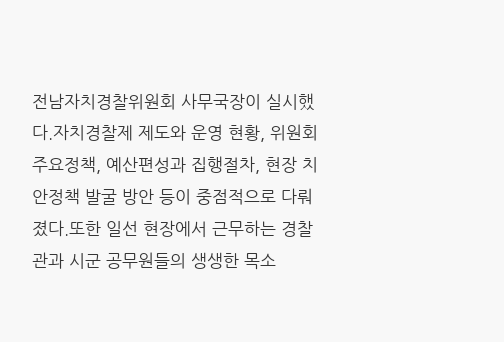전남자치경찰위원회 사무국장이 실시했다.자치경찰제 제도와 운영 현황, 위원회 주요정책, 예산편성과 집행절차, 현장 치안정책 발굴 방안 등이 중점적으로 다뤄졌다.또한 일선 현장에서 근무하는 경찰관과 시군 공무원들의 생생한 목소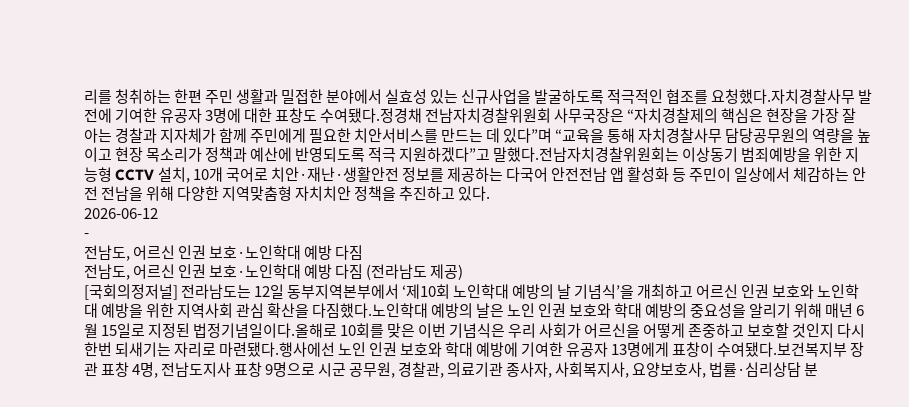리를 청취하는 한편 주민 생활과 밀접한 분야에서 실효성 있는 신규사업을 발굴하도록 적극적인 협조를 요청했다.자치경찰사무 발전에 기여한 유공자 3명에 대한 표창도 수여됐다.정경채 전남자치경찰위원회 사무국장은 “자치경찰제의 핵심은 현장을 가장 잘 아는 경찰과 지자체가 함께 주민에게 필요한 치안서비스를 만드는 데 있다”며 “교육을 통해 자치경찰사무 담당공무원의 역량을 높이고 현장 목소리가 정책과 예산에 반영되도록 적극 지원하겠다”고 말했다.전남자치경찰위원회는 이상동기 범죄예방을 위한 지능형 CCTV 설치, 10개 국어로 치안·재난·생활안전 정보를 제공하는 다국어 안전전남 앱 활성화 등 주민이 일상에서 체감하는 안전 전남을 위해 다양한 지역맞춤형 자치치안 정책을 추진하고 있다.
2026-06-12
-
전남도, 어르신 인권 보호·노인학대 예방 다짐
전남도, 어르신 인권 보호·노인학대 예방 다짐 (전라남도 제공)
[국회의정저널] 전라남도는 12일 동부지역본부에서 ‘제10회 노인학대 예방의 날 기념식’을 개최하고 어르신 인권 보호와 노인학대 예방을 위한 지역사회 관심 확산을 다짐했다.노인학대 예방의 날은 노인 인권 보호와 학대 예방의 중요성을 알리기 위해 매년 6월 15일로 지정된 법정기념일이다.올해로 10회를 맞은 이번 기념식은 우리 사회가 어르신을 어떻게 존중하고 보호할 것인지 다시 한번 되새기는 자리로 마련됐다.행사에선 노인 인권 보호와 학대 예방에 기여한 유공자 13명에게 표창이 수여됐다.보건복지부 장관 표창 4명, 전남도지사 표창 9명으로 시군 공무원, 경찰관, 의료기관 종사자, 사회복지사, 요양보호사, 법률·심리상담 분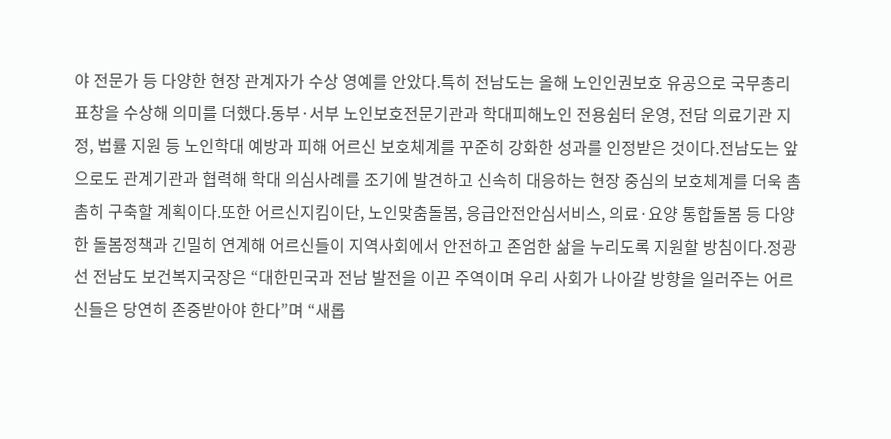야 전문가 등 다양한 현장 관계자가 수상 영예를 안았다.특히 전남도는 올해 노인인권보호 유공으로 국무총리표창을 수상해 의미를 더했다.동부·서부 노인보호전문기관과 학대피해노인 전용쉼터 운영, 전담 의료기관 지정, 법률 지원 등 노인학대 예방과 피해 어르신 보호체계를 꾸준히 강화한 성과를 인정받은 것이다.전남도는 앞으로도 관계기관과 협력해 학대 의심사례를 조기에 발견하고 신속히 대응하는 현장 중심의 보호체계를 더욱 촘촘히 구축할 계획이다.또한 어르신지킴이단, 노인맞춤돌봄, 응급안전안심서비스, 의료·요양 통합돌봄 등 다양한 돌봄정책과 긴밀히 연계해 어르신들이 지역사회에서 안전하고 존엄한 삶을 누리도록 지원할 방침이다.정광선 전남도 보건복지국장은 “대한민국과 전남 발전을 이끈 주역이며 우리 사회가 나아갈 방향을 일러주는 어르신들은 당연히 존중받아야 한다”며 “새롭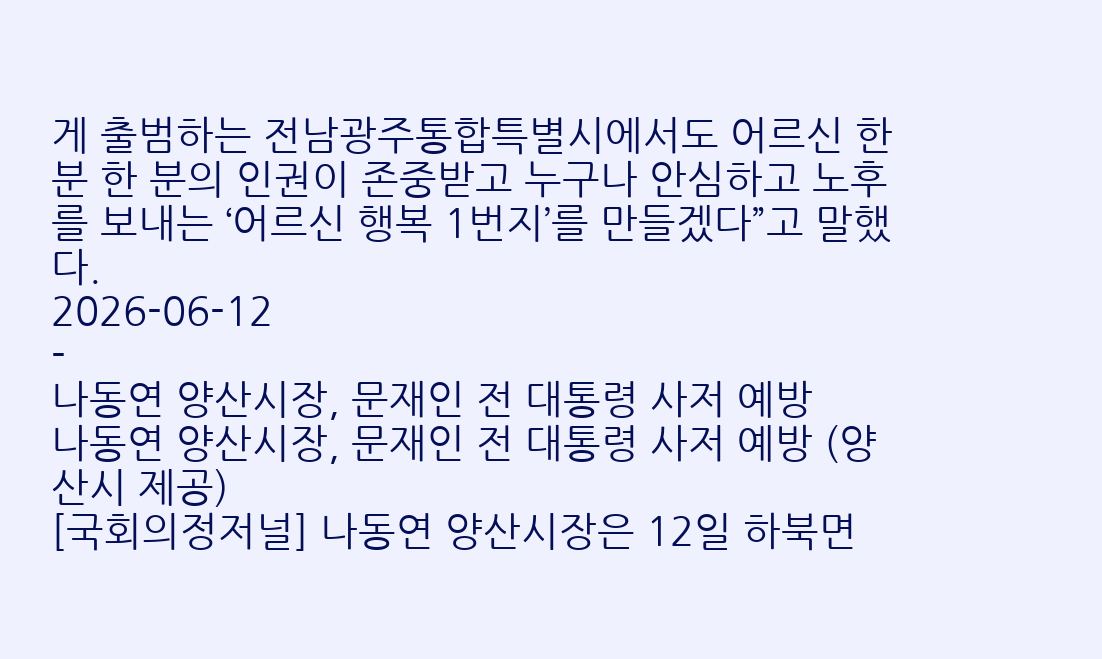게 출범하는 전남광주통합특별시에서도 어르신 한 분 한 분의 인권이 존중받고 누구나 안심하고 노후를 보내는 ‘어르신 행복 1번지’를 만들겠다”고 말했다.
2026-06-12
-
나동연 양산시장, 문재인 전 대통령 사저 예방
나동연 양산시장, 문재인 전 대통령 사저 예방 (양산시 제공)
[국회의정저널] 나동연 양산시장은 12일 하북면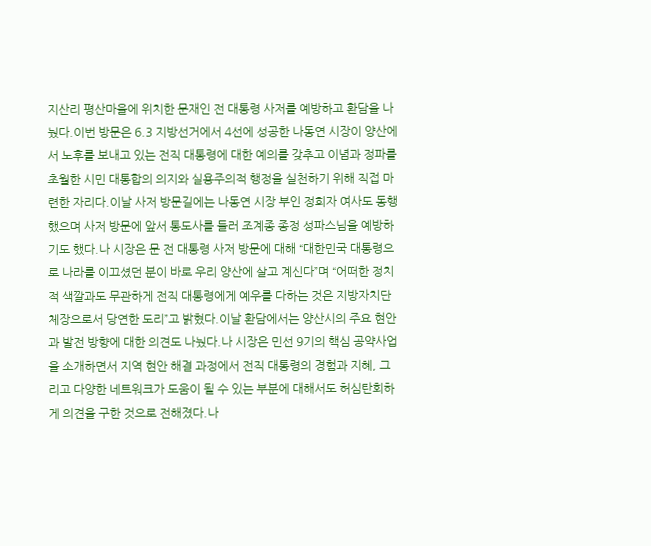지산리 평산마을에 위치한 문재인 전 대통령 사저를 예방하고 환담을 나눴다.이번 방문은 6.3 지방선거에서 4선에 성공한 나동연 시장이 양산에서 노후를 보내고 있는 전직 대통령에 대한 예의를 갖추고 이념과 정파를 초월한 시민 대통합의 의지와 실용주의적 행정을 실천하기 위해 직접 마련한 자리다.이날 사저 방문길에는 나동연 시장 부인 정희자 여사도 동행했으며 사저 방문에 앞서 통도사를 들러 조계종 종정 성파스님을 예방하기도 했다.나 시장은 문 전 대통령 사저 방문에 대해 “대한민국 대통령으로 나라를 이끄셨던 분이 바로 우리 양산에 살고 계신다”며 “어떠한 정치적 색깔과도 무관하게 전직 대통령에게 예우를 다하는 것은 지방자치단체장으로서 당연한 도리”고 밝혔다.이날 환담에서는 양산시의 주요 현안과 발전 방향에 대한 의견도 나눴다.나 시장은 민선 9기의 핵심 공약사업을 소개하면서 지역 현안 해결 과정에서 전직 대통령의 경험과 지혜, 그리고 다양한 네트워크가 도움이 될 수 있는 부분에 대해서도 허심탄회하게 의견을 구한 것으로 전해졌다.나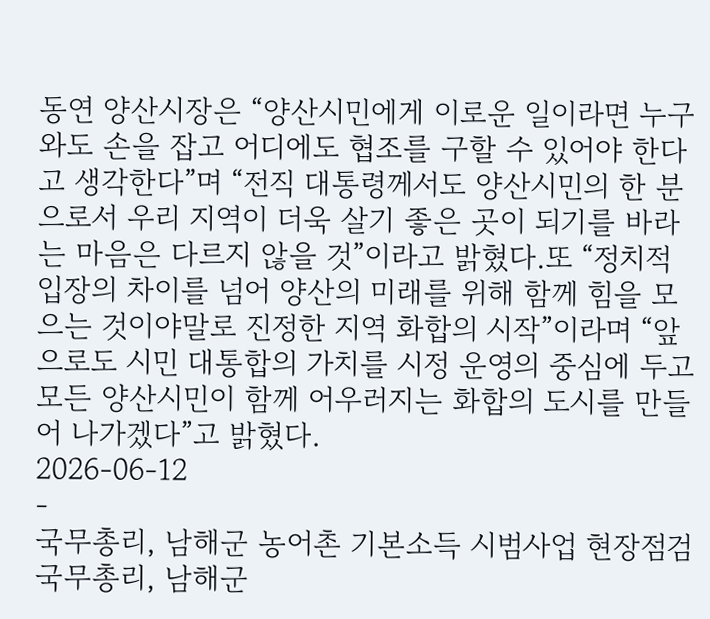동연 양산시장은 “양산시민에게 이로운 일이라면 누구와도 손을 잡고 어디에도 협조를 구할 수 있어야 한다고 생각한다”며 “전직 대통령께서도 양산시민의 한 분으로서 우리 지역이 더욱 살기 좋은 곳이 되기를 바라는 마음은 다르지 않을 것”이라고 밝혔다.또 “정치적 입장의 차이를 넘어 양산의 미래를 위해 함께 힘을 모으는 것이야말로 진정한 지역 화합의 시작”이라며 “앞으로도 시민 대통합의 가치를 시정 운영의 중심에 두고 모든 양산시민이 함께 어우러지는 화합의 도시를 만들어 나가겠다”고 밝혔다.
2026-06-12
-
국무총리, 남해군 농어촌 기본소득 시범사업 현장점검
국무총리, 남해군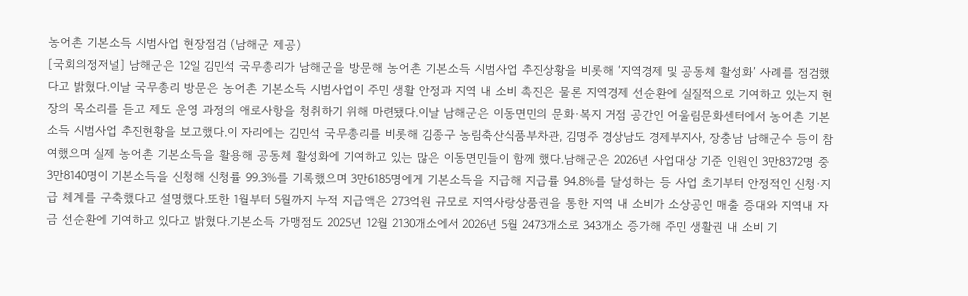농어촌 기본소득 시범사업 현장점검 (남해군 제공)
[국회의정저널] 남해군은 12일 김민석 국무총리가 남해군을 방문해 농어촌 기본소득 시범사업 추진상황을 비롯해 ‘지역경제 및 공동체 활성화’ 사례를 점검했다고 밝혔다.이날 국무총리 방문은 농어촌 기본소득 시범사업이 주민 생활 안정과 지역 내 소비 촉진은 물론 지역경제 선순환에 실질적으로 기여하고 있는지 현장의 목소리를 듣고 제도 운영 과정의 애로사항을 청취하기 위해 마련됐다.이날 남해군은 이동면민의 문화·복지 거점 공간인 어울림문화센터에서 농어촌 기본소득 시범사업 추진현황을 보고했다.이 자리에는 김민석 국무총리를 비롯해 김종구 농림축산식품부차관, 김명주 경상남도 경제부지사, 장충남 남해군수 등이 참여했으며 실제 농어촌 기본소득을 활용해 공동체 활성화에 기여하고 있는 많은 이동면민들이 함께 했다.남해군은 2026년 사업대상 기준 인원인 3만8372명 중 3만8140명이 기본소득을 신청해 신청률 99.3%를 기록했으며 3만6185명에게 기본소득을 지급해 지급률 94.8%를 달성하는 등 사업 초기부터 안정적인 신청·지급 체계를 구축했다고 설명했다.또한 1월부터 5월까지 누적 지급액은 273억원 규모로 지역사랑상품권을 통한 지역 내 소비가 소상공인 매출 증대와 지역내 자금 선순환에 기여하고 있다고 밝혔다.기본소득 가맹점도 2025년 12월 2130개소에서 2026년 5월 2473개소로 343개소 증가해 주민 생활권 내 소비 기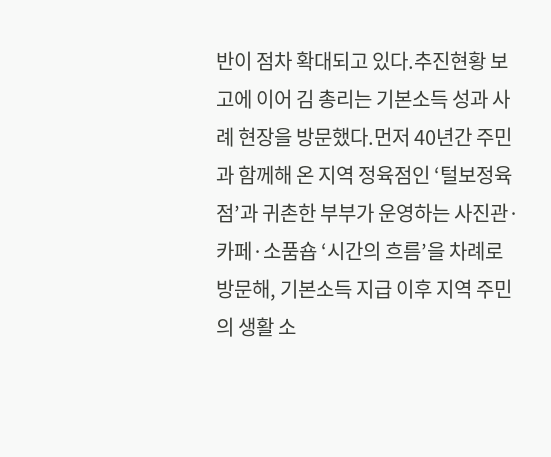반이 점차 확대되고 있다.추진현황 보고에 이어 김 총리는 기본소득 성과 사례 현장을 방문했다.먼저 40년간 주민과 함께해 온 지역 정육점인 ‘털보정육점’과 귀촌한 부부가 운영하는 사진관·카페·소품숍 ‘시간의 흐름’을 차례로 방문해, 기본소득 지급 이후 지역 주민의 생활 소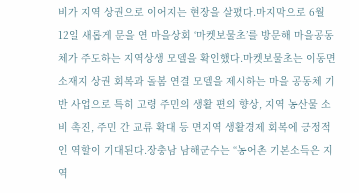비가 지역 상권으로 이어지는 현장을 살폈다.마지막으로 6월 12일 새롭게 문을 연 마을상회 ‘마켓보물초’를 방문해 마을공동체가 주도하는 지역상생 모델을 확인했다.마켓보물초는 이동면소재지 상권 회복과 돌봄 연결 모델을 제시하는 마을 공동체 기반 사업으로 특히 고령 주민의 생활 편의 향상, 지역 농산물 소비 촉진, 주민 간 교류 확대 등 면지역 생활경제 회복에 긍정적인 역할이 기대된다.장충남 남해군수는 “농어촌 기본소득은 지역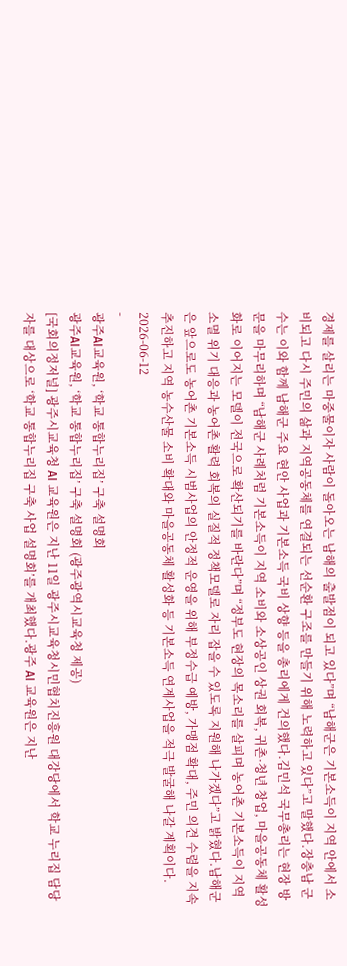경제를 살리는 마중물이자 사람이 돌아오는 남해의 출발점이 되고 있다”며 “남해군은 기본소득이 지역 안에서 소비되고 다시 주민의 삶과 지역공동체를 연결되는 선순환 구조를 만들기 위해 노력하고 있다”고 말했다.장충남 군수는 이와 함께 남해군 주요 현안 사업과 기본소득 국비 상향 등을 총리에게 건의했다.김민석 국무총리는 현장 방문을 마무리하며 “남해군 사례처럼 기본소득이 지역 소비와 소상공인 상권 회복, 귀촌·청년 창업, 마을공동체 활성화로 이어지는 모델이 전국으로 확산되기를 바란다”며 “정부도 현장의 목소리를 살피며 농어촌 기본소득이 지역소멸 위기 대응과 농어촌 활력 회복의 실질적 정책모델로 자리 잡을 수 있도록 지원해 나가겠다”고 밝혔다.남해군은 앞으로도 농어촌 기본소득 시범사업의 안정적 운영을 위해 부정수급 예방, 가맹점 확대, 주민 의견 수렴을 지속 추진하고 지역 농수산물 소비 확대와 마을공동체 활성화 등 기본소득 연계사업을 적극 발굴해 나갈 계획이다.
2026-06-12
-
광주AI교육원, ‘학교 통합누리집’ 구축 설명회
광주AI교육원, ‘학교 통합누리집’ 구축 설명회 (광주광역시교육청 제공)
[국회의정저널] 광주시교육청 AI 교육원은 지난 11일 광주시교육청시민협치진흥원 대강당에서 학교 누리집 담당자를 대상으로 ‘학교 통합누리집 구축 사업 설명회’를 개최했다.광주 AI 교육원은 지난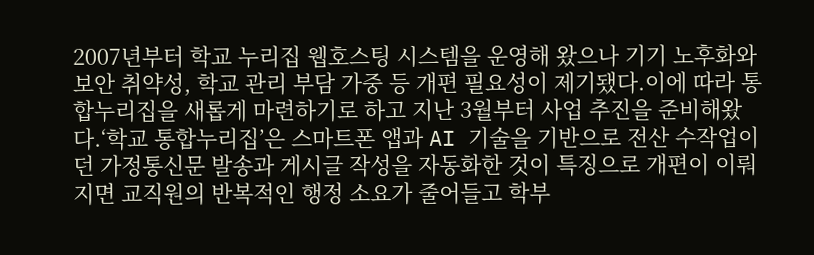2007년부터 학교 누리집 웹호스팅 시스템을 운영해 왔으나 기기 노후화와 보안 취약성, 학교 관리 부담 가중 등 개편 필요성이 제기됐다.이에 따라 통합누리집을 새롭게 마련하기로 하고 지난 3월부터 사업 추진을 준비해왔다.‘학교 통합누리집’은 스마트폰 앱과 AI 기술을 기반으로 전산 수작업이던 가정통신문 발송과 게시글 작성을 자동화한 것이 특징으로 개편이 이뤄지면 교직원의 반복적인 행정 소요가 줄어들고 학부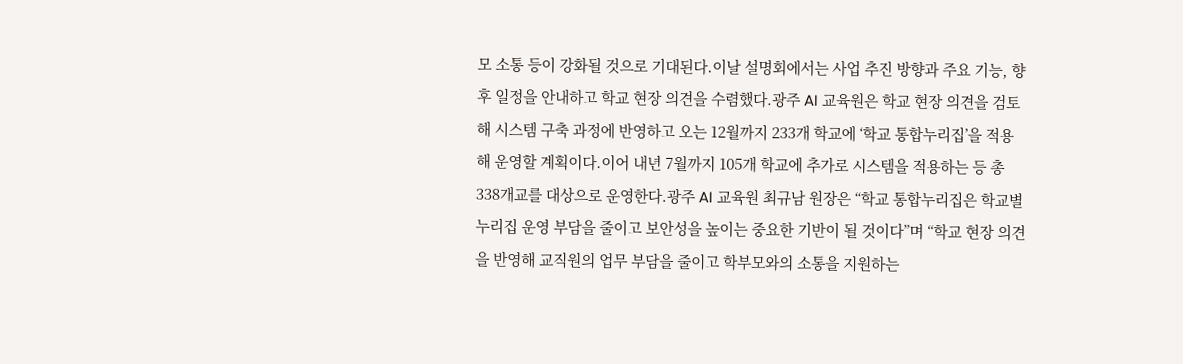모 소통 등이 강화될 것으로 기대된다.이날 설명회에서는 사업 추진 방향과 주요 기능, 향후 일정을 안내하고 학교 현장 의견을 수렴했다.광주 AI 교육원은 학교 현장 의견을 검토해 시스템 구축 과정에 반영하고 오는 12월까지 233개 학교에 ‘학교 통합누리집’을 적용해 운영할 계획이다.이어 내년 7월까지 105개 학교에 추가로 시스템을 적용하는 등 총 338개교를 대상으로 운영한다.광주 AI 교육원 최규남 원장은 “학교 통합누리집은 학교별 누리집 운영 부담을 줄이고 보안성을 높이는 중요한 기반이 될 것이다”며 “학교 현장 의견을 반영해 교직원의 업무 부담을 줄이고 학부모와의 소통을 지원하는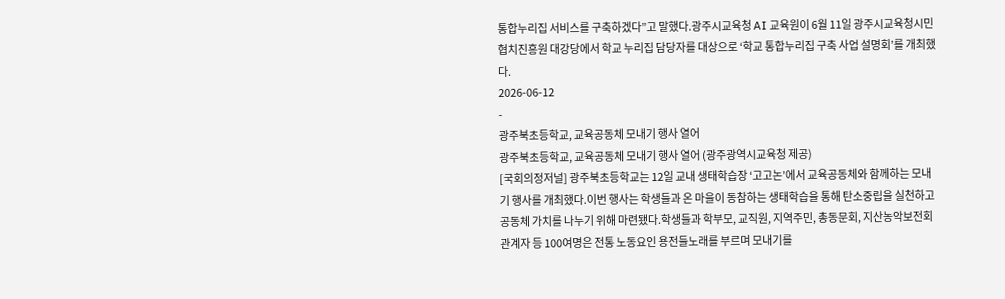통합누리집 서비스를 구축하겠다”고 말했다.광주시교육청 AI 교육원이 6월 11일 광주시교육청시민협치진흥원 대강당에서 학교 누리집 담당자를 대상으로 ‘학교 통합누리집 구축 사업 설명회’를 개최했다.
2026-06-12
-
광주북초등학교, 교육공동체 모내기 행사 열어
광주북초등학교, 교육공동체 모내기 행사 열어 (광주광역시교육청 제공)
[국회의정저널] 광주북초등학교는 12일 교내 생태학습장 ‘고고논’에서 교육공동체와 함께하는 모내기 행사를 개최했다.이번 행사는 학생들과 온 마을이 동참하는 생태학습을 통해 탄소중립을 실천하고 공동체 가치를 나누기 위해 마련됐다.학생들과 학부모, 교직원, 지역주민, 총동문회, 지산농악보전회 관계자 등 100여명은 전통 노동요인 용전들노래를 부르며 모내기를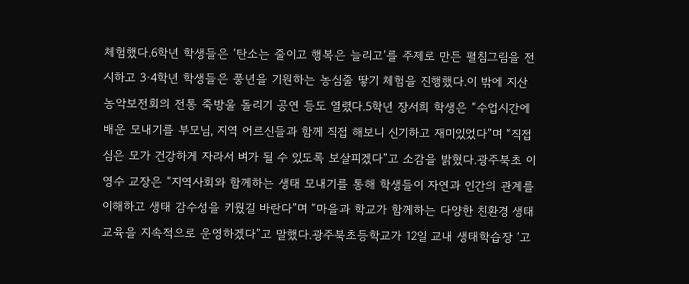체험했다.6학년 학생들은 ‘탄소는 줄이고 행복은 늘리고’를 주제로 만든 펼침그림을 전시하고 3·4학년 학생들은 풍년을 기원하는 농심줄 땋기 체험을 진행했다.이 밖에 지산농악보전회의 전통 죽방울 돌리기 공연 등도 열렸다.5학년 장서희 학생은 “수업시간에 배운 모내기를 부모님, 지역 어르신들과 함께 직접 해보니 신기하고 재미있었다”며 “직접 심은 모가 건강하게 자라서 벼가 될 수 있도록 보살피겠다”고 소감을 밝혔다.광주북초 이영수 교장은 “지역사회와 함께하는 생태 모내기를 통해 학생들이 자연과 인간의 관계를 이해하고 생태 감수성을 키웠길 바란다”며 “마을과 학교가 함께하는 다양한 친환경 생태교육을 지속적으로 운영하겠다”고 말했다.광주북초등학교가 12일 교내 생태학습장 ‘고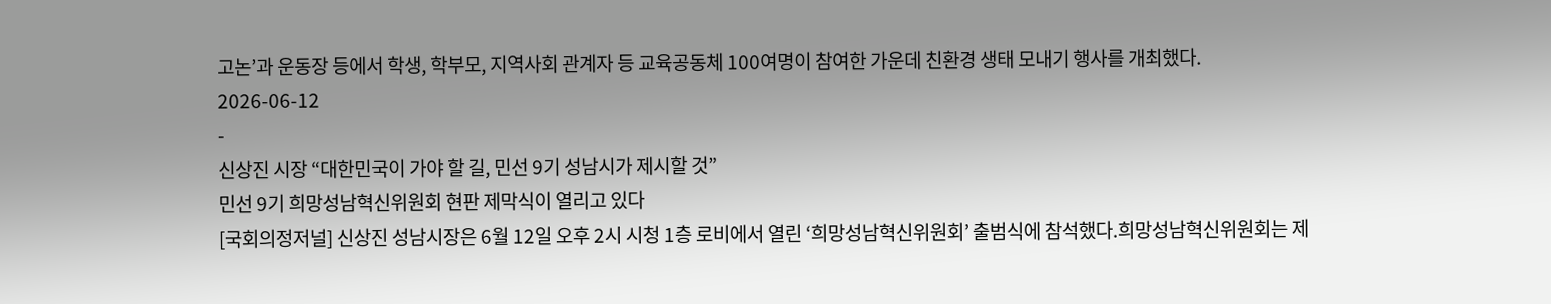고논’과 운동장 등에서 학생, 학부모, 지역사회 관계자 등 교육공동체 100여명이 참여한 가운데 친환경 생태 모내기 행사를 개최했다.
2026-06-12
-
신상진 시장 “대한민국이 가야 할 길, 민선 9기 성남시가 제시할 것”
민선 9기 희망성남혁신위원회 현판 제막식이 열리고 있다
[국회의정저널] 신상진 성남시장은 6월 12일 오후 2시 시청 1층 로비에서 열린 ‘희망성남혁신위원회’ 출범식에 참석했다.희망성남혁신위원회는 제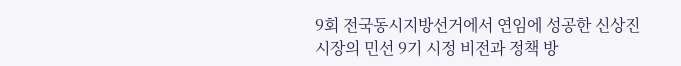9회 전국동시지방선거에서 연임에 성공한 신상진 시장의 민선 9기 시정 비전과 정책 방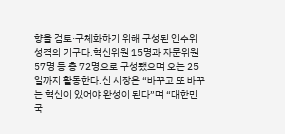향을 검토·구체화하기 위해 구성된 인수위 성격의 기구다.혁신위원 15명과 자문위원 57명 등 총 72명으로 구성됐으며 오는 25일까지 활동한다.신 시장은 “바꾸고 또 바꾸는 혁신이 있어야 완성이 된다”며 “대한민국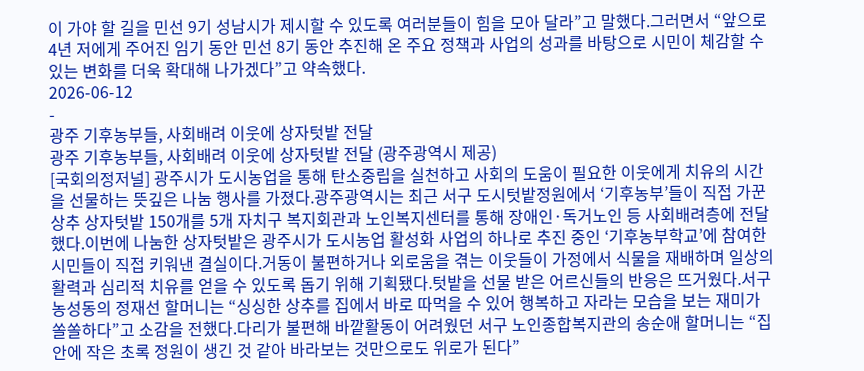이 가야 할 길을 민선 9기 성남시가 제시할 수 있도록 여러분들이 힘을 모아 달라”고 말했다.그러면서 “앞으로 4년 저에게 주어진 임기 동안 민선 8기 동안 추진해 온 주요 정책과 사업의 성과를 바탕으로 시민이 체감할 수 있는 변화를 더욱 확대해 나가겠다”고 약속했다.
2026-06-12
-
광주 기후농부들, 사회배려 이웃에 상자텃밭 전달
광주 기후농부들, 사회배려 이웃에 상자텃밭 전달 (광주광역시 제공)
[국회의정저널] 광주시가 도시농업을 통해 탄소중립을 실천하고 사회의 도움이 필요한 이웃에게 치유의 시간을 선물하는 뜻깊은 나눔 행사를 가졌다.광주광역시는 최근 서구 도시텃밭정원에서 ‘기후농부’들이 직접 가꾼 상추 상자텃밭 150개를 5개 자치구 복지회관과 노인복지센터를 통해 장애인·독거노인 등 사회배려층에 전달했다.이번에 나눔한 상자텃밭은 광주시가 도시농업 활성화 사업의 하나로 추진 중인 ‘기후농부학교’에 참여한 시민들이 직접 키워낸 결실이다.거동이 불편하거나 외로움을 겪는 이웃들이 가정에서 식물을 재배하며 일상의 활력과 심리적 치유를 얻을 수 있도록 돕기 위해 기획됐다.텃밭을 선물 받은 어르신들의 반응은 뜨거웠다.서구 농성동의 정재선 할머니는 “싱싱한 상추를 집에서 바로 따먹을 수 있어 행복하고 자라는 모습을 보는 재미가 쏠쏠하다”고 소감을 전했다.다리가 불편해 바깥활동이 어려웠던 서구 노인종합복지관의 송순애 할머니는 “집안에 작은 초록 정원이 생긴 것 같아 바라보는 것만으로도 위로가 된다”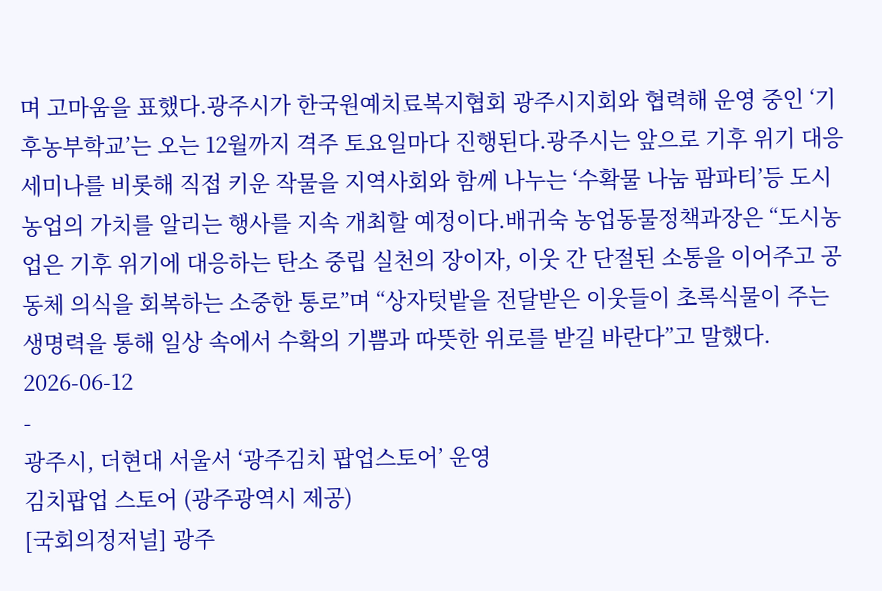며 고마움을 표했다.광주시가 한국원예치료복지협회 광주시지회와 협력해 운영 중인 ‘기후농부학교’는 오는 12월까지 격주 토요일마다 진행된다.광주시는 앞으로 기후 위기 대응 세미나를 비롯해 직접 키운 작물을 지역사회와 함께 나누는 ‘수확물 나눔 팜파티’등 도시농업의 가치를 알리는 행사를 지속 개최할 예정이다.배귀숙 농업동물정책과장은 “도시농업은 기후 위기에 대응하는 탄소 중립 실천의 장이자, 이웃 간 단절된 소통을 이어주고 공동체 의식을 회복하는 소중한 통로”며 “상자텃밭을 전달받은 이웃들이 초록식물이 주는 생명력을 통해 일상 속에서 수확의 기쁨과 따뜻한 위로를 받길 바란다”고 말했다.
2026-06-12
-
광주시, 더현대 서울서 ‘광주김치 팝업스토어’ 운영
김치팝업 스토어 (광주광역시 제공)
[국회의정저널] 광주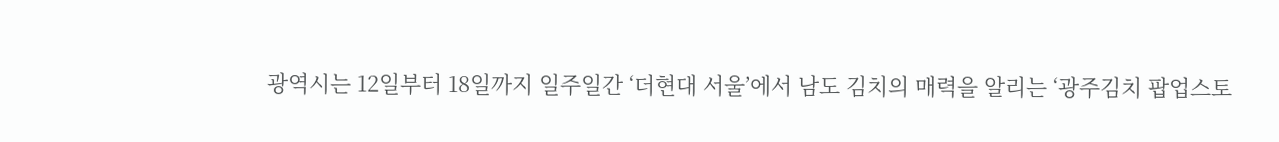광역시는 12일부터 18일까지 일주일간 ‘더현대 서울’에서 남도 김치의 매력을 알리는 ‘광주김치 팝업스토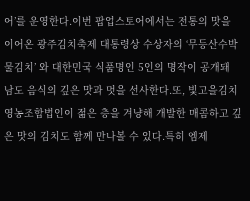어’를 운영한다.이번 팝업스토어에서는 전통의 맛을 이어온 광주김치축제 대통령상 수상자의 ‘무등산수박 물김치’ 와 대한민국 식품명인 5인의 명작이 공개돼 남도 음식의 깊은 맛과 멋을 선사한다.또, 빛고을김치영농조합법인이 젊은 층을 겨냥해 개발한 매콤하고 깊은 맛의 김치도 함께 만나볼 수 있다.특히 엠제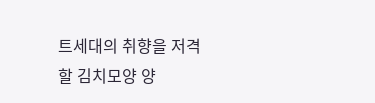트세대의 취향을 저격할 김치모양 양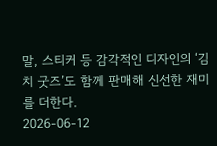말, 스티커 등 감각적인 디자인의 ‘김치 굿즈’도 함께 판매해 신선한 재미를 더한다.
2026-06-12